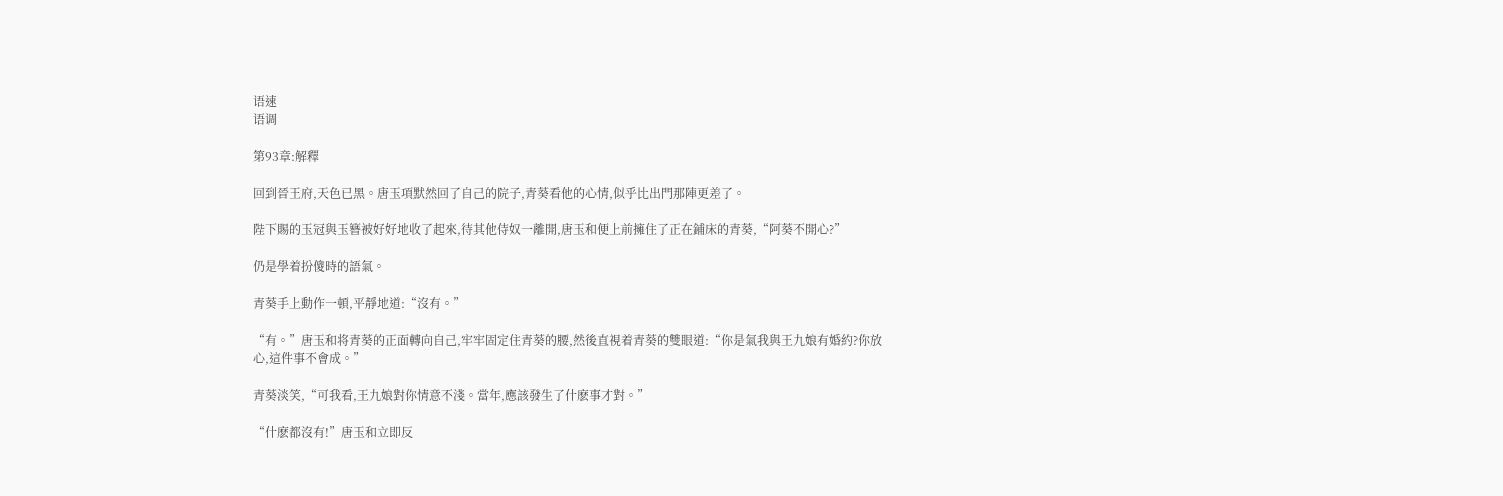语速
语调

第93章:解釋

回到晉王府,天色已黑。唐玉項默然回了自己的院子,青葵看他的心情,似乎比出門那陣更差了。

陛下賜的玉冠與玉簪被好好地收了起來,待其他侍奴一離開,唐玉和便上前擁住了正在鋪床的青葵,“阿葵不開心?”

仍是學着扮傻時的語氣。

青葵手上動作一頓,平靜地道:“沒有。”

“有。”唐玉和将青葵的正面轉向自己,牢牢固定住青葵的腰,然後直視着青葵的雙眼道:“你是氣我與王九娘有婚約?你放心,這件事不會成。”

青葵淡笑,“可我看,王九娘對你情意不淺。當年,應該發生了什麽事才對。”

“什麽都沒有!”唐玉和立即反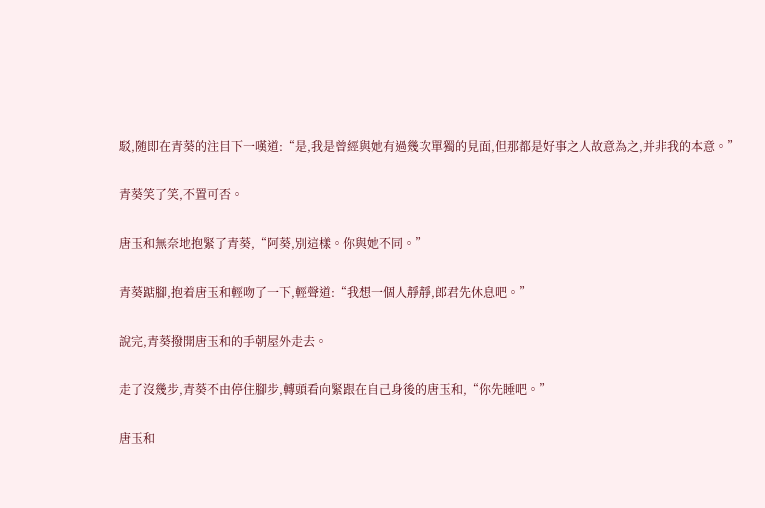駁,随即在青葵的注目下一嘆道:“是,我是曾經與她有過幾次單獨的見面,但那都是好事之人故意為之,并非我的本意。”

青葵笑了笑,不置可否。

唐玉和無奈地抱緊了青葵,“阿葵,別這樣。你與她不同。”

青葵踮腳,抱着唐玉和輕吻了一下,輕聲道:“我想一個人靜靜,郎君先休息吧。”

說完,青葵撥開唐玉和的手朝屋外走去。

走了沒幾步,青葵不由停住腳步,轉頭看向緊跟在自己身後的唐玉和,“你先睡吧。”

唐玉和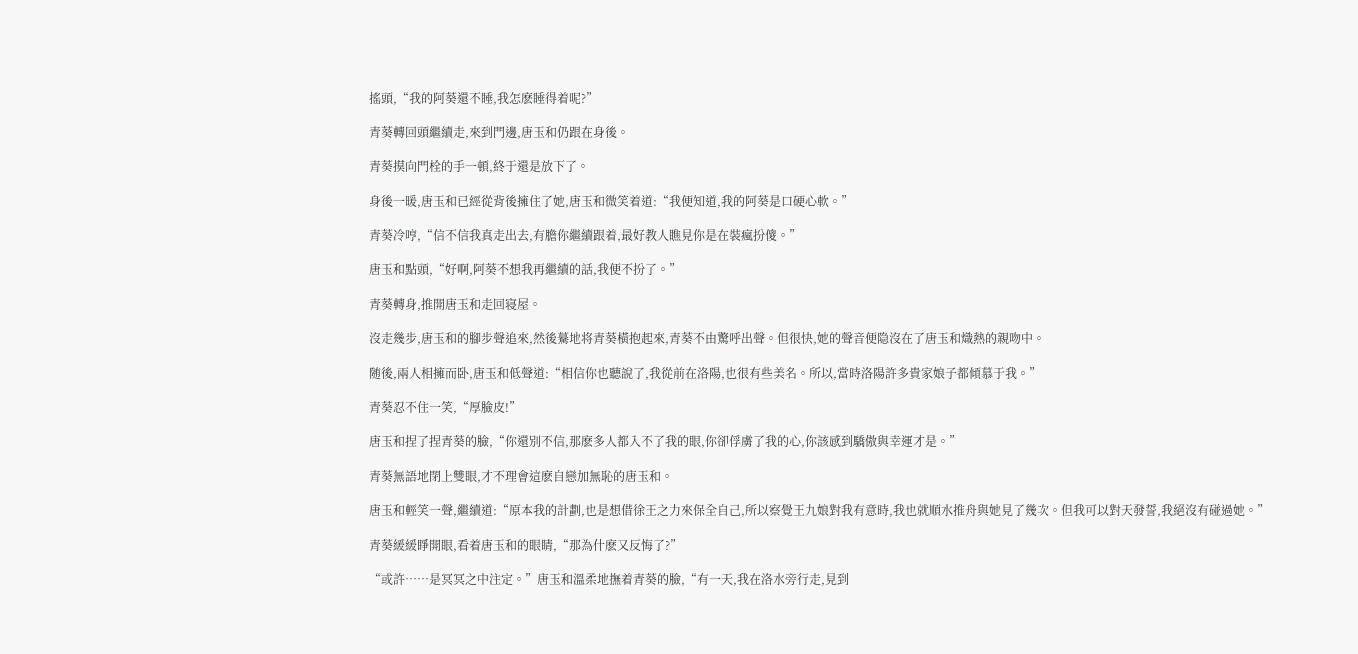搖頭,“我的阿葵還不睡,我怎麽睡得着呢?”

青葵轉回頭繼續走,來到門邊,唐玉和仍跟在身後。

青葵摸向門栓的手一頓,終于還是放下了。

身後一暖,唐玉和已經從背後擁住了她,唐玉和微笑着道:“我便知道,我的阿葵是口硬心軟。”

青葵冷哼,“信不信我真走出去,有膽你繼續跟着,最好教人瞧見你是在裝瘋扮傻。”

唐玉和點頭,“好啊,阿葵不想我再繼續的話,我便不扮了。”

青葵轉身,推開唐玉和走回寝屋。

沒走幾步,唐玉和的腳步聲追來,然後驀地将青葵橫抱起來,青葵不由驚呼出聲。但很快,她的聲音便隐沒在了唐玉和熾熱的親吻中。

随後,兩人相擁而卧,唐玉和低聲道:“相信你也聽說了,我從前在洛陽,也很有些美名。所以,當時洛陽許多貴家娘子都傾慕于我。”

青葵忍不住一笑,“厚臉皮!”

唐玉和捏了捏青葵的臉,“你還別不信,那麽多人都入不了我的眼,你卻俘虜了我的心,你該感到驕傲與幸運才是。”

青葵無語地閉上雙眼,才不理會這麽自戀加無恥的唐玉和。

唐玉和輕笑一聲,繼續道:“原本我的計劃,也是想借徐王之力來保全自己,所以察覺王九娘對我有意時,我也就順水推舟與她見了幾次。但我可以對天發誓,我絕沒有碰過她。”

青葵緩緩睜開眼,看着唐玉和的眼睛,“那為什麽又反悔了?”

“或許……是冥冥之中注定。”唐玉和溫柔地撫着青葵的臉,“有一天,我在洛水旁行走,見到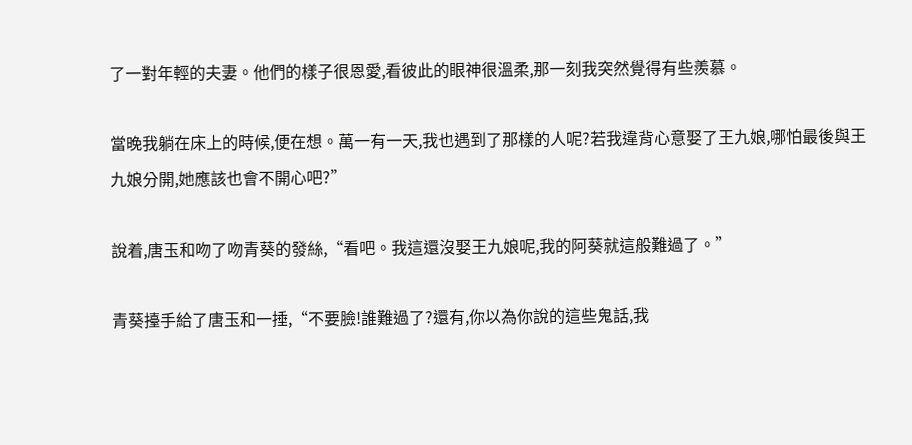了一對年輕的夫妻。他們的樣子很恩愛,看彼此的眼神很溫柔,那一刻我突然覺得有些羨慕。

當晚我躺在床上的時候,便在想。萬一有一天,我也遇到了那樣的人呢?若我違背心意娶了王九娘,哪怕最後與王九娘分開,她應該也會不開心吧?”

說着,唐玉和吻了吻青葵的發絲,“看吧。我這還沒娶王九娘呢,我的阿葵就這般難過了。”

青葵擡手給了唐玉和一捶,“不要臉!誰難過了?還有,你以為你說的這些鬼話,我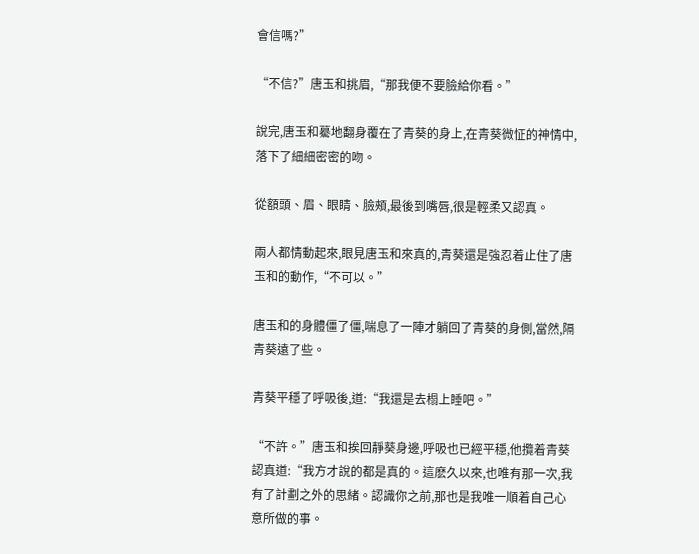會信嗎?”

“不信?”唐玉和挑眉,“那我便不要臉給你看。”

說完,唐玉和驀地翻身覆在了青葵的身上,在青葵微怔的神情中,落下了細細密密的吻。

從額頭、眉、眼睛、臉頰,最後到嘴唇,很是輕柔又認真。

兩人都情動起來,眼見唐玉和來真的,青葵還是強忍着止住了唐玉和的動作,“不可以。”

唐玉和的身體僵了僵,喘息了一陣才躺回了青葵的身側,當然,隔青葵遠了些。

青葵平穩了呼吸後,道:“我還是去榻上睡吧。”

“不許。”唐玉和挨回靜葵身邊,呼吸也已經平穩,他攬着青葵認真道:“我方才說的都是真的。這麽久以來,也唯有那一次,我有了計劃之外的思緒。認識你之前,那也是我唯一順着自己心意所做的事。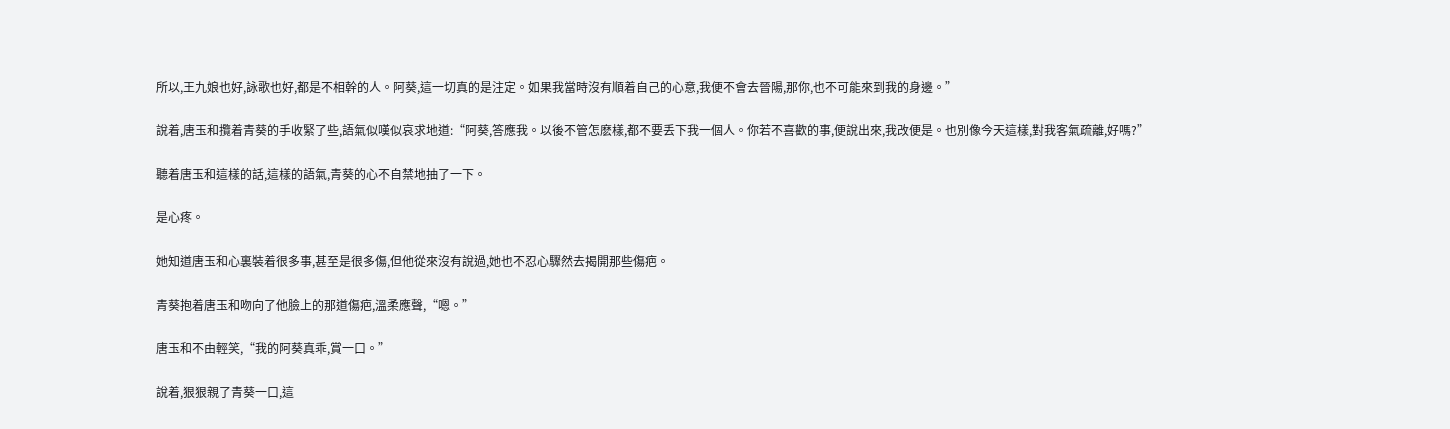所以,王九娘也好,詠歌也好,都是不相幹的人。阿葵,這一切真的是注定。如果我當時沒有順着自己的心意,我便不會去晉陽,那你,也不可能來到我的身邊。”

說着,唐玉和攬着青葵的手收緊了些,語氣似嘆似哀求地道:“阿葵,答應我。以後不管怎麽樣,都不要丢下我一個人。你若不喜歡的事,便說出來,我改便是。也別像今天這樣,對我客氣疏離,好嗎?”

聽着唐玉和這樣的話,這樣的語氣,青葵的心不自禁地抽了一下。

是心疼。

她知道唐玉和心裏裝着很多事,甚至是很多傷,但他從來沒有說過,她也不忍心驟然去揭開那些傷疤。

青葵抱着唐玉和吻向了他臉上的那道傷疤,溫柔應聲,“嗯。”

唐玉和不由輕笑,“我的阿葵真乖,賞一口。”

說着,狠狠親了青葵一口,這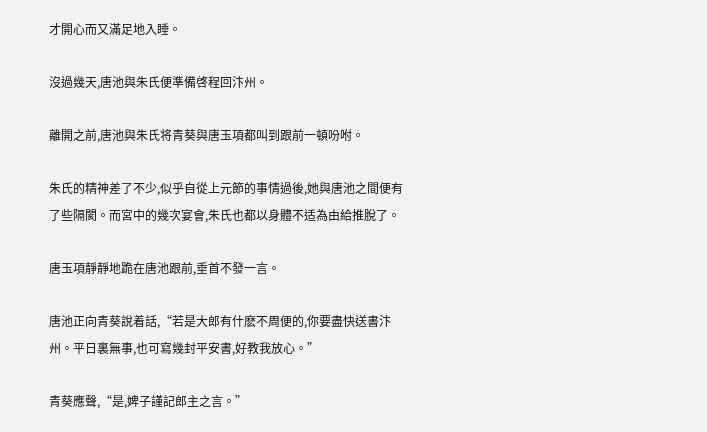才開心而又滿足地入睡。

沒過幾天,唐池與朱氏便準備啓程回汴州。

離開之前,唐池與朱氏将青葵與唐玉項都叫到跟前一頓吩咐。

朱氏的精神差了不少,似乎自從上元節的事情過後,她與唐池之間便有了些隔閡。而宮中的幾次宴會,朱氏也都以身體不适為由給推脫了。

唐玉項靜靜地跪在唐池跟前,垂首不發一言。

唐池正向青葵說着話,“若是大郎有什麽不周便的,你要盡快送書汴州。平日裏無事,也可寫幾封平安書,好教我放心。”

青葵應聲,“是,婢子謹記郎主之言。”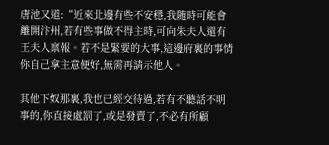唐池又道:“近來北邊有些不安穩,我随時可能會離開汴州,若有些事做不得主時,可向朱夫人還有王夫人禀報。若不是緊要的大事,這邊府裏的事情你自己拿主意便好,無需再請示他人。

其他下奴那裏,我也已經交待過,若有不聽話不明事的,你直接處罰了,或是發賣了,不必有所顧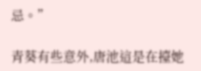忌。”

青葵有些意外,唐池這是在擡她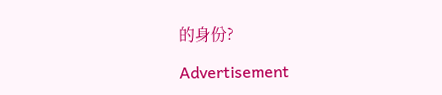的身份?

Advertisement